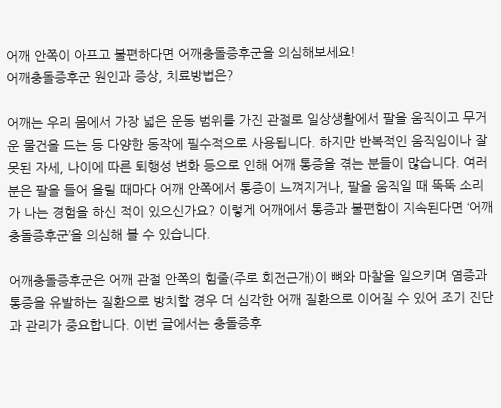어깨 안쪽이 아프고 불편하다면 어깨충돌증후군을 의심해보세요!
어깨충돌증후군 원인과 증상, 치료방법은?

어깨는 우리 몸에서 가장 넓은 운동 범위를 가진 관절로 일상생활에서 팔을 움직이고 무거운 물건을 드는 등 다양한 동작에 필수적으로 사용됩니다. 하지만 반복적인 움직임이나 잘못된 자세, 나이에 따른 퇴행성 변화 등으로 인해 어깨 통증을 겪는 분들이 많습니다. 여러분은 팔을 들어 올릴 때마다 어깨 안쪽에서 통증이 느껴지거나, 팔을 움직일 때 뚝뚝 소리가 나는 경험을 하신 적이 있으신가요? 이렇게 어깨에서 통증과 불편함이 지속된다면 ‘어깨충돌증후군’을 의심해 볼 수 있습니다.

어깨충돌증후군은 어깨 관절 안쪽의 힘줄(주로 회전근개)이 뼈와 마찰을 일으키며 염증과 통증을 유발하는 질환으로 방치할 경우 더 심각한 어깨 질환으로 이어질 수 있어 조기 진단과 관리가 중요합니다. 이번 글에서는 충돌증후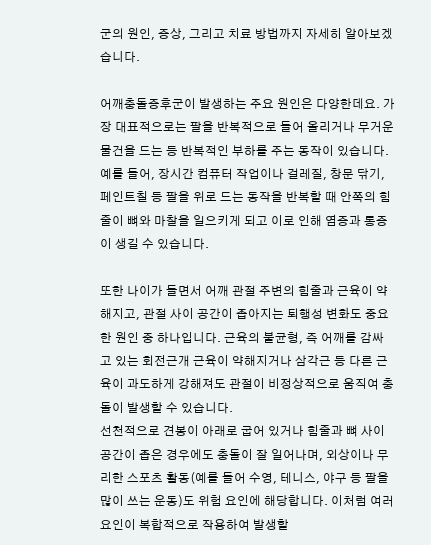군의 원인, 증상, 그리고 치료 방법까지 자세히 알아보겠습니다.

어깨충돌증후군이 발생하는 주요 원인은 다양한데요. 가장 대표적으로는 팔을 반복적으로 들어 올리거나 무거운 물건을 드는 등 반복적인 부하를 주는 동작이 있습니다. 예를 들어, 장시간 컴퓨터 작업이나 걸레질, 창문 닦기, 페인트칠 등 팔을 위로 드는 동작을 반복할 때 안쪽의 힘줄이 뼈와 마찰을 일으키게 되고 이로 인해 염증과 통증이 생길 수 있습니다.

또한 나이가 들면서 어깨 관절 주변의 힘줄과 근육이 약해지고, 관절 사이 공간이 좁아지는 퇴행성 변화도 중요한 원인 중 하나입니다. 근육의 불균형, 즉 어깨를 감싸고 있는 회전근개 근육이 약해지거나 삼각근 등 다른 근육이 과도하게 강해져도 관절이 비정상적으로 움직여 충돌이 발생할 수 있습니다.
선천적으로 견봉이 아래로 굽어 있거나 힘줄과 뼈 사이 공간이 좁은 경우에도 충돌이 잘 일어나며, 외상이나 무리한 스포츠 활동(예를 들어 수영, 테니스, 야구 등 팔을 많이 쓰는 운동)도 위험 요인에 해당합니다. 이처럼 여러 요인이 복합적으로 작용하여 발생할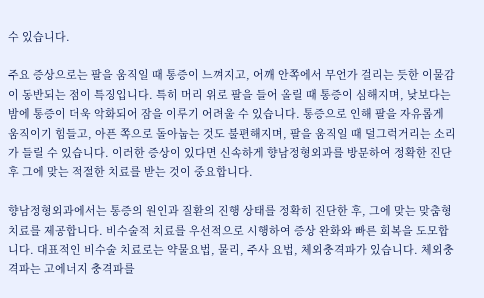수 있습니다.

주요 증상으로는 팔을 움직일 때 통증이 느껴지고, 어깨 안쪽에서 무언가 걸리는 듯한 이물감이 동반되는 점이 특징입니다. 특히 머리 위로 팔을 들어 올릴 때 통증이 심해지며, 낮보다는 밤에 통증이 더욱 악화되어 잠을 이루기 어려울 수 있습니다. 통증으로 인해 팔을 자유롭게 움직이기 힘들고, 아픈 쪽으로 돌아눕는 것도 불편해지며, 팔을 움직일 때 덜그럭거리는 소리가 들릴 수 있습니다. 이러한 증상이 있다면 신속하게 향남정형외과를 방문하여 정확한 진단 후 그에 맞는 적절한 치료를 받는 것이 중요합니다.

향남정형외과에서는 통증의 원인과 질환의 진행 상태를 정확히 진단한 후, 그에 맞는 맞춤형 치료를 제공합니다. 비수술적 치료를 우선적으로 시행하여 증상 완화와 빠른 회복을 도모합니다. 대표적인 비수술 치료로는 약물요법, 물리, 주사 요법, 체외충격파가 있습니다. 체외충격파는 고에너지 충격파를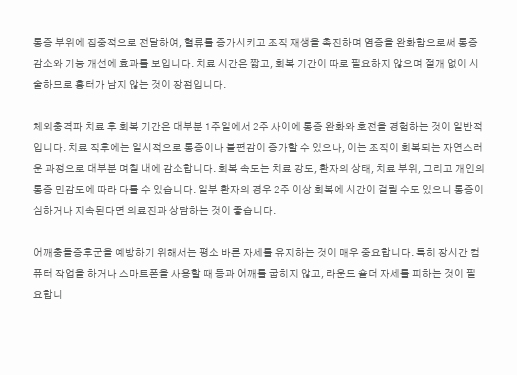통증 부위에 집중적으로 전달하여, 혈류를 증가시키고 조직 재생을 촉진하며 염증을 완화함으로써 통증 감소와 기능 개선에 효과를 보입니다. 치료 시간은 짧고, 회복 기간이 따로 필요하지 않으며 절개 없이 시술하므로 흉터가 남지 않는 것이 장점입니다.

체외충격파 치료 후 회복 기간은 대부분 1주일에서 2주 사이에 통증 완화와 호전을 경험하는 것이 일반적입니다. 치료 직후에는 일시적으로 통증이나 불편감이 증가할 수 있으나, 이는 조직이 회복되는 자연스러운 과정으로 대부분 며칠 내에 감소합니다. 회복 속도는 치료 강도, 환자의 상태, 치료 부위, 그리고 개인의 통증 민감도에 따라 다를 수 있습니다. 일부 환자의 경우 2주 이상 회복에 시간이 걸릴 수도 있으니 통증이 심하거나 지속된다면 의료진과 상담하는 것이 좋습니다.

어깨충돌증후군을 예방하기 위해서는 평소 바른 자세를 유지하는 것이 매우 중요합니다. 특히 장시간 컴퓨터 작업을 하거나 스마트폰을 사용할 때 등과 어깨를 굽히지 않고, 라운드 숄더 자세를 피하는 것이 필요합니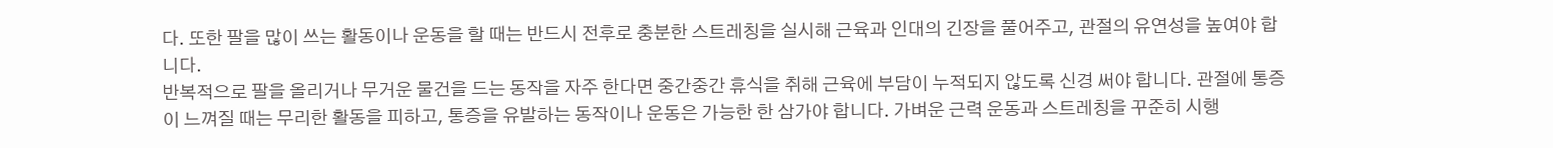다. 또한 팔을 많이 쓰는 활동이나 운동을 할 때는 반드시 전후로 충분한 스트레칭을 실시해 근육과 인대의 긴장을 풀어주고, 관절의 유연성을 높여야 합니다.
반복적으로 팔을 올리거나 무거운 물건을 드는 동작을 자주 한다면 중간중간 휴식을 취해 근육에 부담이 누적되지 않도록 신경 써야 합니다. 관절에 통증이 느껴질 때는 무리한 활동을 피하고, 통증을 유발하는 동작이나 운동은 가능한 한 삼가야 합니다. 가벼운 근력 운동과 스트레칭을 꾸준히 시행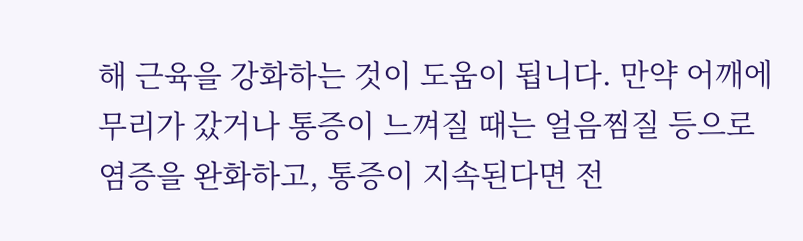해 근육을 강화하는 것이 도움이 됩니다. 만약 어깨에 무리가 갔거나 통증이 느껴질 때는 얼음찜질 등으로 염증을 완화하고, 통증이 지속된다면 전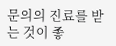문의의 진료를 받는 것이 좋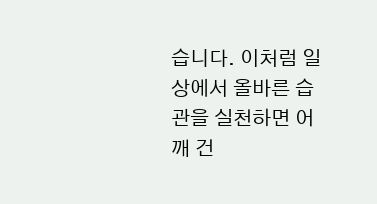습니다. 이처럼 일상에서 올바른 습관을 실천하면 어깨 건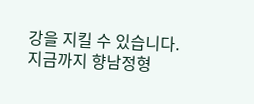강을 지킬 수 있습니다.
지금까지 향남정형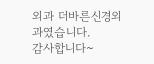외과 더바른신경외과였습니다.
감사합니다~